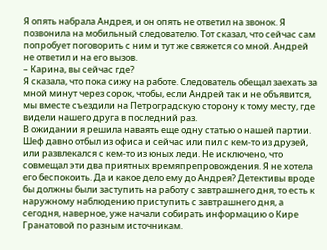Я опять набрала Андрея, и он опять не ответил на звонок. Я позвонила на мобильный следователю. Тот сказал, что сейчас сам попробует поговорить с ним и тут же свяжется со мной. Андрей не ответил и на его вызов.
– Карина, вы сейчас где?
Я сказала, что пока сижу на работе. Следователь обещал заехать за мной минут через сорок, чтобы, если Андрей так и не объявится, мы вместе съездили на Петроградскую сторону к тому месту, где видели нашего друга в последний раз.
В ожидании я решила наваять еще одну статью о нашей партии. Шеф давно отбыл из офиса и сейчас или пил с кем-то из друзей, или развлекался с кем-то из юных леди. Не исключено, что совмещал эти два приятных времяпрепровождения. Я не хотела его беспокоить. Да и какое дело ему до Андрея? Детективы вроде бы должны были заступить на работу с завтрашнего дня, то есть к наружному наблюдению приступить с завтрашнего дня, а сегодня, наверное, уже начали собирать информацию о Кире Гранатовой по разным источникам.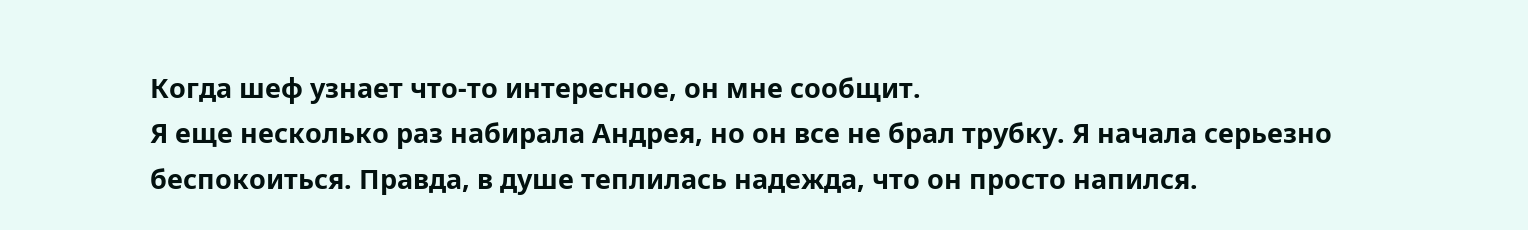Когда шеф узнает что-то интересное, он мне сообщит.
Я еще несколько раз набирала Андрея, но он все не брал трубку. Я начала серьезно беспокоиться. Правда, в душе теплилась надежда, что он просто напился.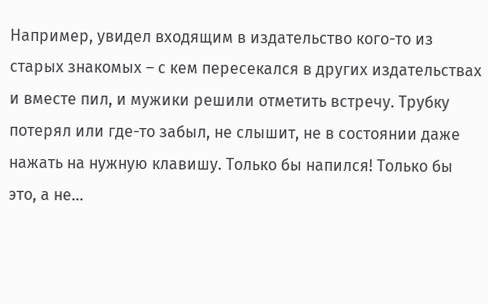Например, увидел входящим в издательство кого-то из старых знакомых – с кем пересекался в других издательствах и вместе пил, и мужики решили отметить встречу. Трубку потерял или где-то забыл, не слышит, не в состоянии даже нажать на нужную клавишу. Только бы напился! Только бы это, а не…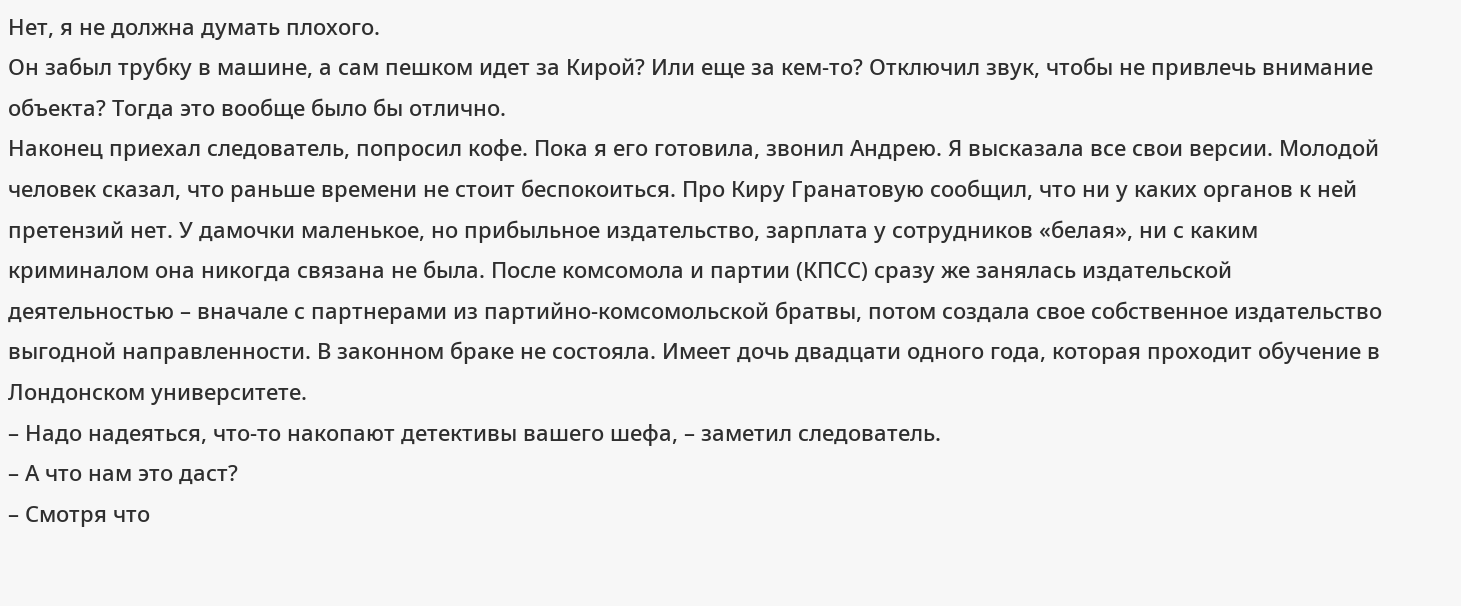Нет, я не должна думать плохого.
Он забыл трубку в машине, а сам пешком идет за Кирой? Или еще за кем-то? Отключил звук, чтобы не привлечь внимание объекта? Тогда это вообще было бы отлично.
Наконец приехал следователь, попросил кофе. Пока я его готовила, звонил Андрею. Я высказала все свои версии. Молодой человек сказал, что раньше времени не стоит беспокоиться. Про Киру Гранатовую сообщил, что ни у каких органов к ней претензий нет. У дамочки маленькое, но прибыльное издательство, зарплата у сотрудников «белая», ни с каким криминалом она никогда связана не была. После комсомола и партии (КПСС) сразу же занялась издательской деятельностью – вначале с партнерами из партийно-комсомольской братвы, потом создала свое собственное издательство выгодной направленности. В законном браке не состояла. Имеет дочь двадцати одного года, которая проходит обучение в Лондонском университете.
– Надо надеяться, что-то накопают детективы вашего шефа, – заметил следователь.
– А что нам это даст?
– Смотря что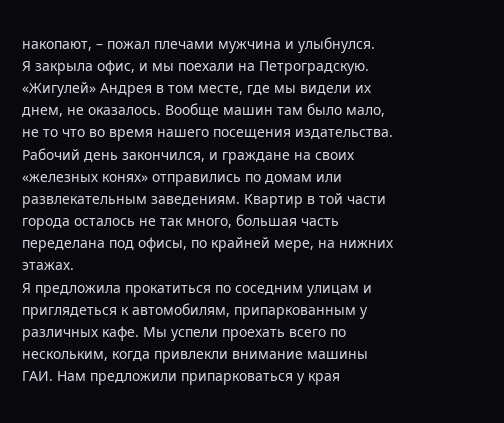накопают, – пожал плечами мужчина и улыбнулся.
Я закрыла офис, и мы поехали на Петроградскую.
«Жигулей» Андрея в том месте, где мы видели их днем, не оказалось. Вообще машин там было мало, не то что во время нашего посещения издательства. Рабочий день закончился, и граждане на своих «железных конях» отправились по домам или развлекательным заведениям. Квартир в той части города осталось не так много, большая часть переделана под офисы, по крайней мере, на нижних этажах.
Я предложила прокатиться по соседним улицам и приглядеться к автомобилям, припаркованным у различных кафе. Мы успели проехать всего по нескольким, когда привлекли внимание машины ГАИ. Нам предложили припарковаться у края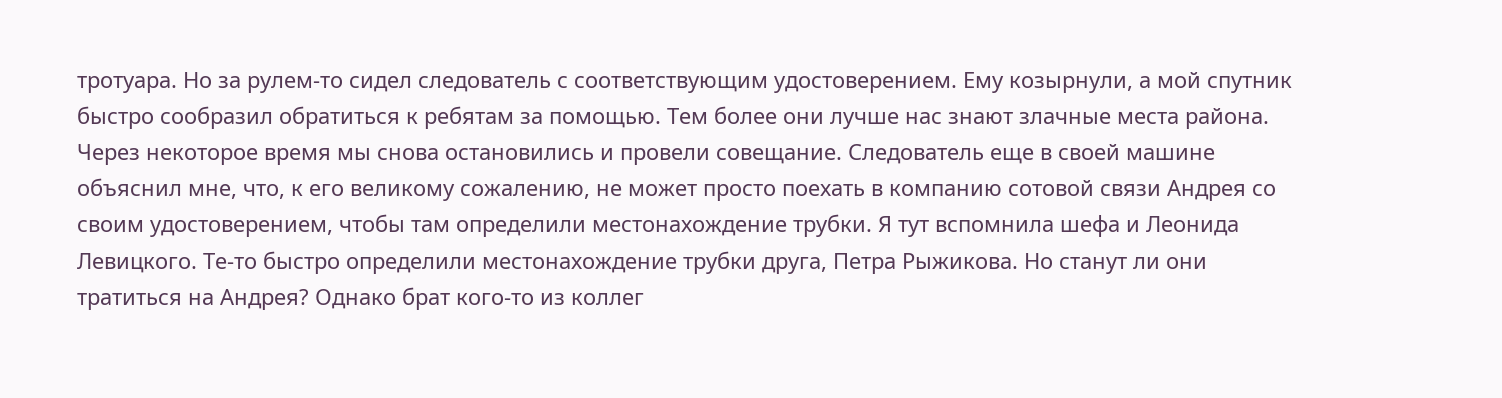тротуара. Но за рулем-то сидел следователь с соответствующим удостоверением. Ему козырнули, а мой спутник быстро сообразил обратиться к ребятам за помощью. Тем более они лучше нас знают злачные места района.
Через некоторое время мы снова остановились и провели совещание. Следователь еще в своей машине объяснил мне, что, к его великому сожалению, не может просто поехать в компанию сотовой связи Андрея со своим удостоверением, чтобы там определили местонахождение трубки. Я тут вспомнила шефа и Леонида Левицкого. Те-то быстро определили местонахождение трубки друга, Петра Рыжикова. Но станут ли они тратиться на Андрея? Однако брат кого-то из коллег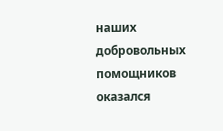наших добровольных помощников оказался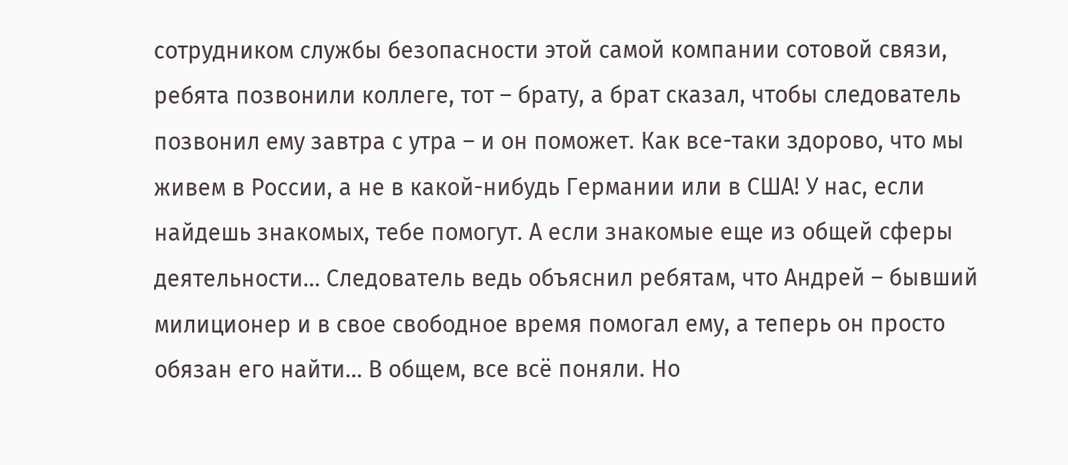сотрудником службы безопасности этой самой компании сотовой связи, ребята позвонили коллеге, тот – брату, а брат сказал, чтобы следователь позвонил ему завтра с утра – и он поможет. Как все-таки здорово, что мы живем в России, а не в какой-нибудь Германии или в США! У нас, если найдешь знакомых, тебе помогут. А если знакомые еще из общей сферы деятельности… Следователь ведь объяснил ребятам, что Андрей – бывший милиционер и в свое свободное время помогал ему, а теперь он просто обязан его найти… В общем, все всё поняли. Но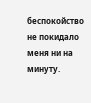беспокойство не покидало меня ни на минуту.